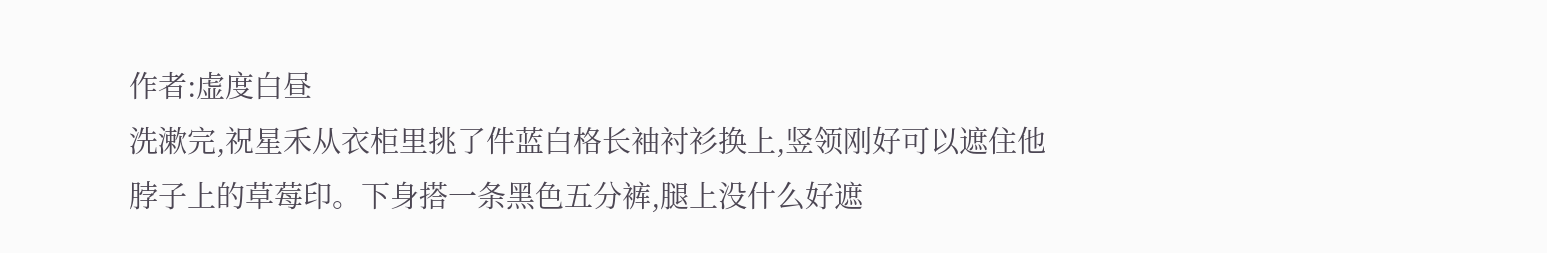作者:虚度白昼
洗漱完,祝星禾从衣柜里挑了件蓝白格长袖衬衫换上,竖领刚好可以遮住他脖子上的草莓印。下身搭一条黑色五分裤,腿上没什么好遮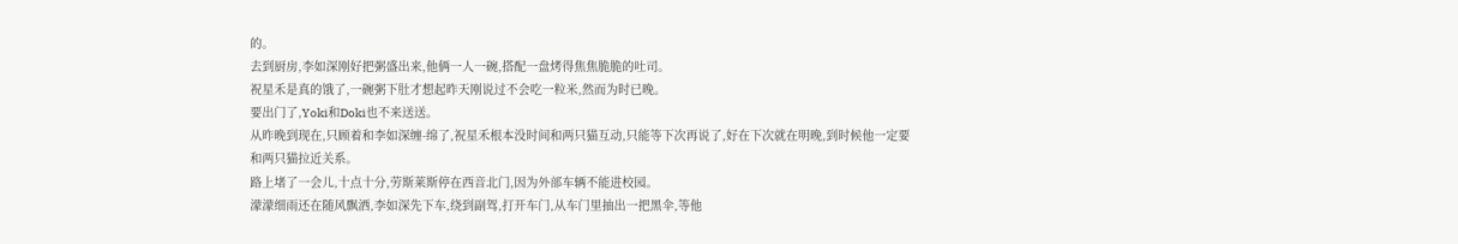的。
去到厨房,李如深刚好把粥盛出来,他俩一人一碗,搭配一盘烤得焦焦脆脆的吐司。
祝星禾是真的饿了,一碗粥下肚才想起昨天刚说过不会吃一粒米,然而为时已晚。
要出门了,Yoki和Doki也不来送送。
从昨晚到现在,只顾着和李如深缠-绵了,祝星禾根本没时间和两只猫互动,只能等下次再说了,好在下次就在明晚,到时候他一定要和两只猫拉近关系。
路上堵了一会儿,十点十分,劳斯莱斯停在西音北门,因为外部车辆不能进校园。
濛濛细雨还在随风飘洒,李如深先下车,绕到副驾,打开车门,从车门里抽出一把黑伞,等他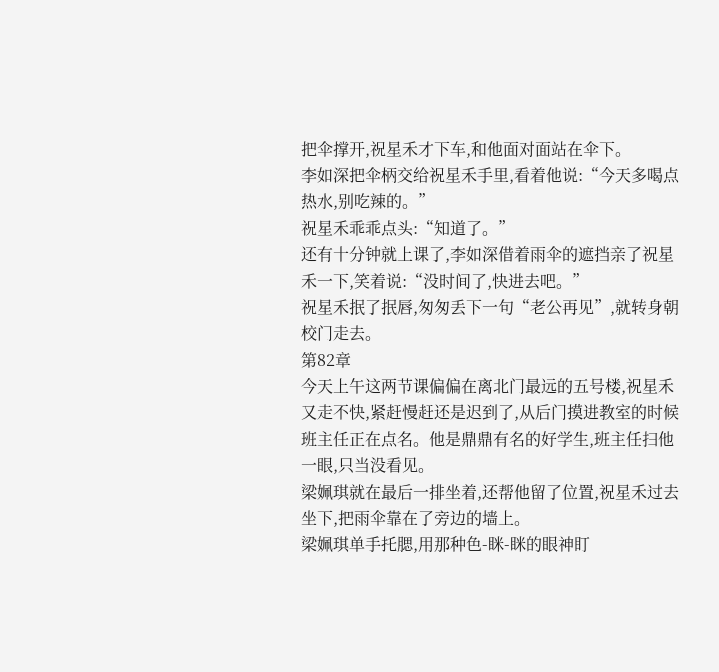把伞撑开,祝星禾才下车,和他面对面站在伞下。
李如深把伞柄交给祝星禾手里,看着他说:“今天多喝点热水,别吃辣的。”
祝星禾乖乖点头:“知道了。”
还有十分钟就上课了,李如深借着雨伞的遮挡亲了祝星禾一下,笑着说:“没时间了,快进去吧。”
祝星禾抿了抿唇,匆匆丢下一句“老公再见”,就转身朝校门走去。
第82章
今天上午这两节课偏偏在离北门最远的五号楼,祝星禾又走不快,紧赶慢赶还是迟到了,从后门摸进教室的时候班主任正在点名。他是鼎鼎有名的好学生,班主任扫他一眼,只当没看见。
梁姵琪就在最后一排坐着,还帮他留了位置,祝星禾过去坐下,把雨伞靠在了旁边的墙上。
梁姵琪单手托腮,用那种色-眯-眯的眼神盯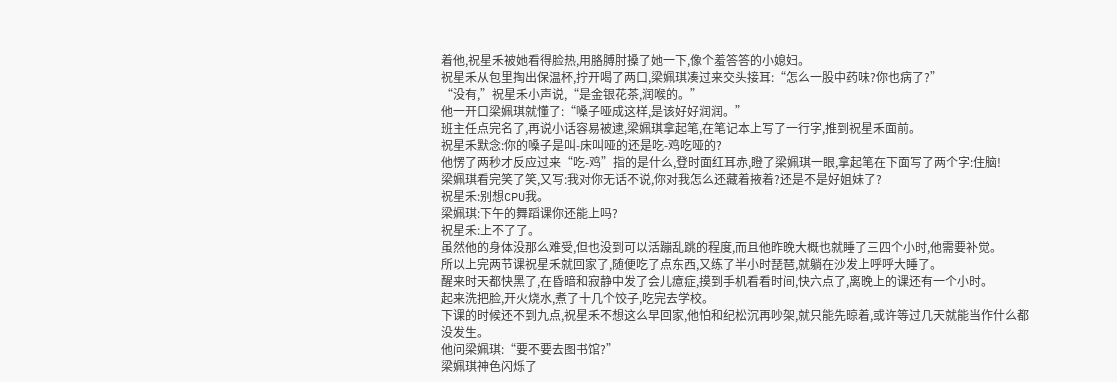着他,祝星禾被她看得脸热,用胳膊肘搡了她一下,像个羞答答的小媳妇。
祝星禾从包里掏出保温杯,拧开喝了两口,梁姵琪凑过来交头接耳:“怎么一股中药味?你也病了?”
“没有,”祝星禾小声说,“是金银花茶,润喉的。”
他一开口梁姵琪就懂了:“嗓子哑成这样,是该好好润润。”
班主任点完名了,再说小话容易被逮,梁姵琪拿起笔,在笔记本上写了一行字,推到祝星禾面前。
祝星禾默念:你的嗓子是叫-床叫哑的还是吃-鸡吃哑的?
他愣了两秒才反应过来“吃-鸡”指的是什么,登时面红耳赤,瞪了梁姵琪一眼,拿起笔在下面写了两个字:住脑!
梁姵琪看完笑了笑,又写:我对你无话不说,你对我怎么还藏着掖着?还是不是好姐妹了?
祝星禾:别想CPU我。
梁姵琪:下午的舞蹈课你还能上吗?
祝星禾:上不了了。
虽然他的身体没那么难受,但也没到可以活蹦乱跳的程度,而且他昨晚大概也就睡了三四个小时,他需要补觉。
所以上完两节课祝星禾就回家了,随便吃了点东西,又练了半小时琵琶,就躺在沙发上呼呼大睡了。
醒来时天都快黑了,在昏暗和寂静中发了会儿癔症,摸到手机看看时间,快六点了,离晚上的课还有一个小时。
起来洗把脸,开火烧水,煮了十几个饺子,吃完去学校。
下课的时候还不到九点,祝星禾不想这么早回家,他怕和纪松沉再吵架,就只能先晾着,或许等过几天就能当作什么都没发生。
他问梁姵琪:“要不要去图书馆?”
梁姵琪神色闪烁了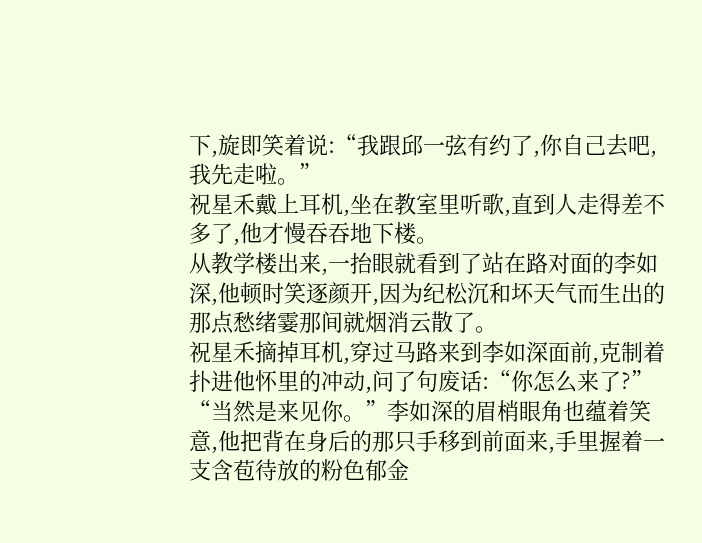下,旋即笑着说:“我跟邱一弦有约了,你自己去吧,我先走啦。”
祝星禾戴上耳机,坐在教室里听歌,直到人走得差不多了,他才慢吞吞地下楼。
从教学楼出来,一抬眼就看到了站在路对面的李如深,他顿时笑逐颜开,因为纪松沉和坏天气而生出的那点愁绪霎那间就烟消云散了。
祝星禾摘掉耳机,穿过马路来到李如深面前,克制着扑进他怀里的冲动,问了句废话:“你怎么来了?”
“当然是来见你。”李如深的眉梢眼角也蕴着笑意,他把背在身后的那只手移到前面来,手里握着一支含苞待放的粉色郁金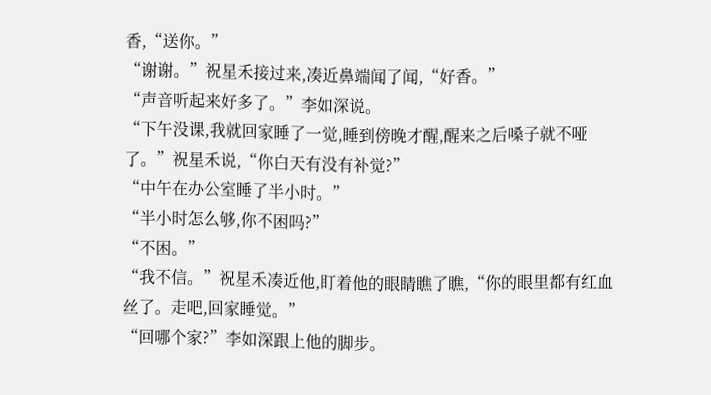香,“送你。”
“谢谢。”祝星禾接过来,凑近鼻端闻了闻,“好香。”
“声音听起来好多了。”李如深说。
“下午没课,我就回家睡了一觉,睡到傍晚才醒,醒来之后嗓子就不哑了。”祝星禾说,“你白天有没有补觉?”
“中午在办公室睡了半小时。”
“半小时怎么够,你不困吗?”
“不困。”
“我不信。”祝星禾凑近他,盯着他的眼睛瞧了瞧,“你的眼里都有红血丝了。走吧,回家睡觉。”
“回哪个家?”李如深跟上他的脚步。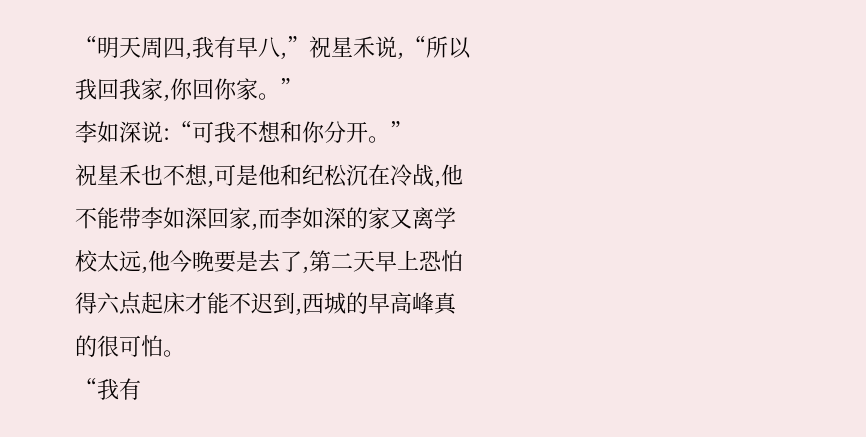“明天周四,我有早八,”祝星禾说,“所以我回我家,你回你家。”
李如深说:“可我不想和你分开。”
祝星禾也不想,可是他和纪松沉在冷战,他不能带李如深回家,而李如深的家又离学校太远,他今晚要是去了,第二天早上恐怕得六点起床才能不迟到,西城的早高峰真的很可怕。
“我有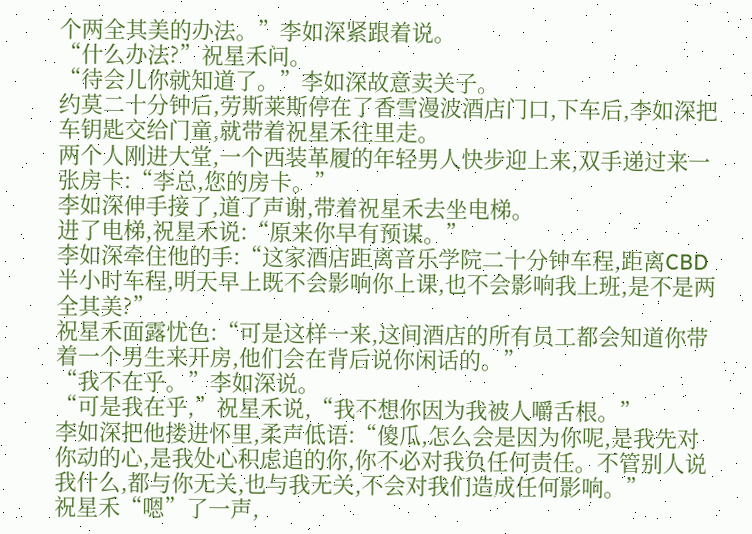个两全其美的办法。”李如深紧跟着说。
“什么办法?”祝星禾问。
“待会儿你就知道了。”李如深故意卖关子。
约莫二十分钟后,劳斯莱斯停在了香雪漫波酒店门口,下车后,李如深把车钥匙交给门童,就带着祝星禾往里走。
两个人刚进大堂,一个西装革履的年轻男人快步迎上来,双手递过来一张房卡:“李总,您的房卡。”
李如深伸手接了,道了声谢,带着祝星禾去坐电梯。
进了电梯,祝星禾说:“原来你早有预谋。”
李如深牵住他的手:“这家酒店距离音乐学院二十分钟车程,距离CBD半小时车程,明天早上既不会影响你上课,也不会影响我上班,是不是两全其美?”
祝星禾面露忧色:“可是这样一来,这间酒店的所有员工都会知道你带着一个男生来开房,他们会在背后说你闲话的。”
“我不在乎。”李如深说。
“可是我在乎,”祝星禾说,“我不想你因为我被人嚼舌根。”
李如深把他搂进怀里,柔声低语:“傻瓜,怎么会是因为你呢,是我先对你动的心,是我处心积虑追的你,你不必对我负任何责任。不管别人说我什么,都与你无关,也与我无关,不会对我们造成任何影响。”
祝星禾“嗯”了一声,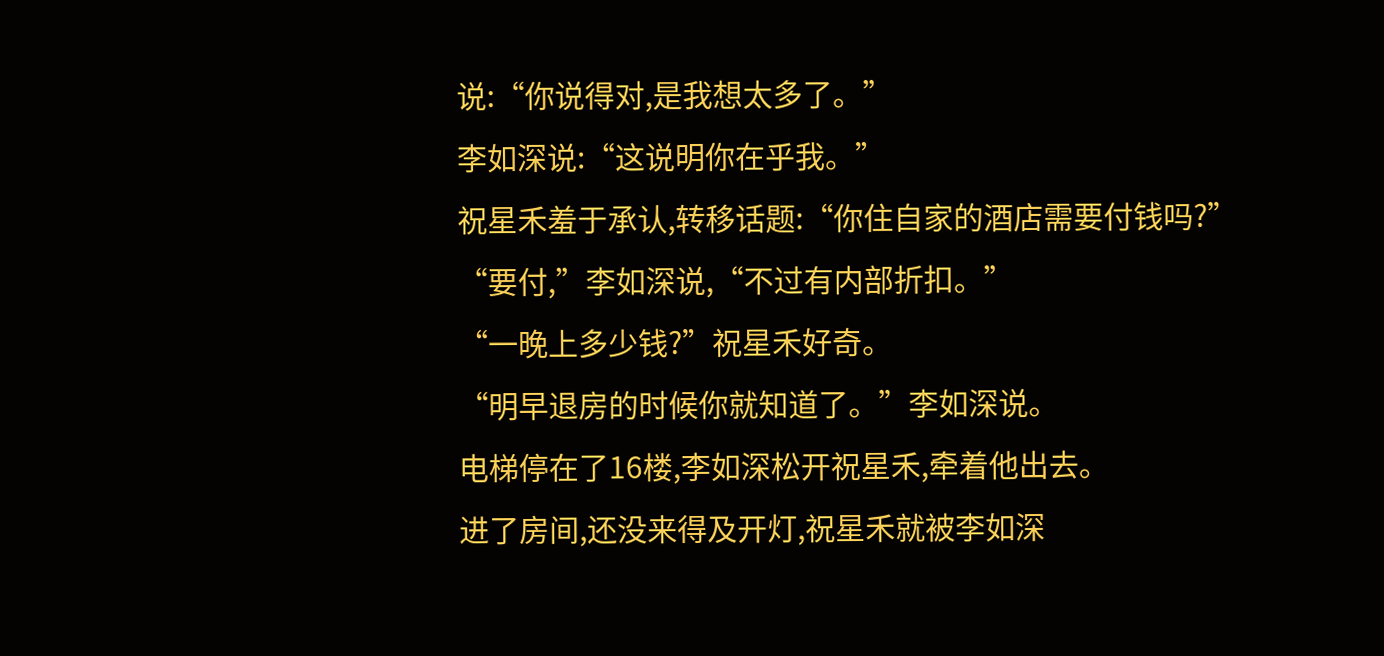说:“你说得对,是我想太多了。”
李如深说:“这说明你在乎我。”
祝星禾羞于承认,转移话题:“你住自家的酒店需要付钱吗?”
“要付,”李如深说,“不过有内部折扣。”
“一晚上多少钱?”祝星禾好奇。
“明早退房的时候你就知道了。”李如深说。
电梯停在了16楼,李如深松开祝星禾,牵着他出去。
进了房间,还没来得及开灯,祝星禾就被李如深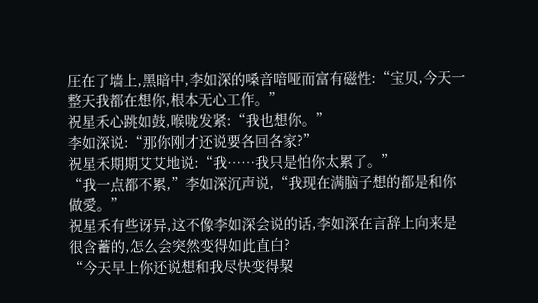圧在了墙上,黑暗中,李如深的嗓音喑哑而富有磁性:“宝贝,今天一整天我都在想你,根本无心工作。”
祝星禾心跳如鼓,喉咙发紧:“我也想你。”
李如深说:“那你刚才还说要各回各家?”
祝星禾期期艾艾地说:“我……我只是怕你太累了。”
“我一点都不累,”李如深沉声说,“我现在满脑子想的都是和你做愛。”
祝星禾有些讶异,这不像李如深会说的话,李如深在言辞上向来是很含蓄的,怎么会突然变得如此直白?
“今天早上你还说想和我尽快变得栔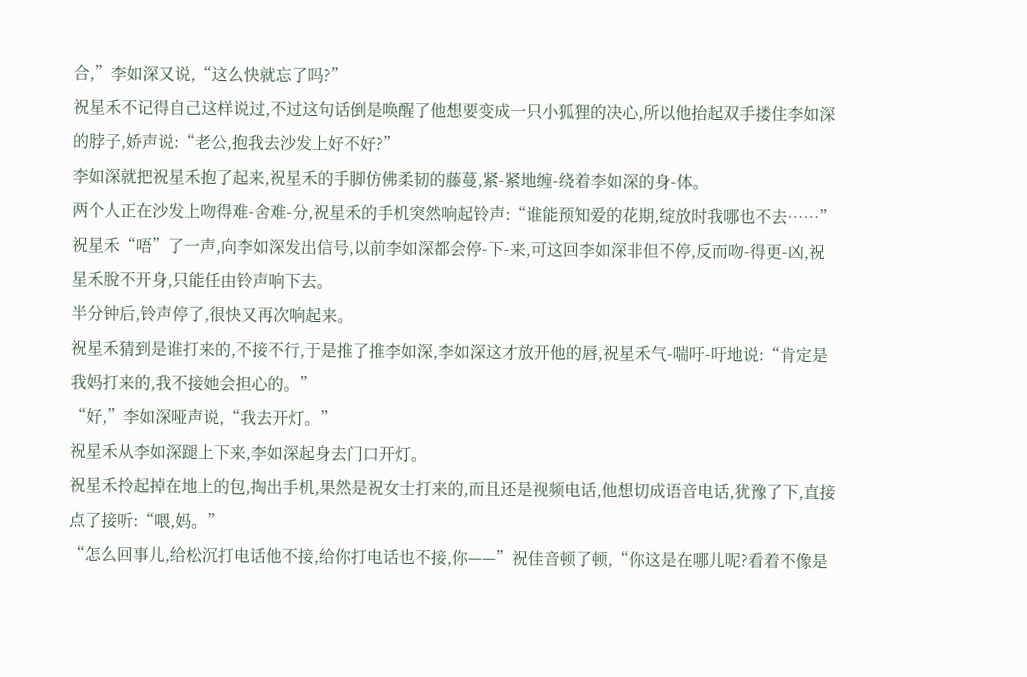合,”李如深又说,“这么快就忘了吗?”
祝星禾不记得自己这样说过,不过这句话倒是唤醒了他想要变成一只小狐狸的决心,所以他抬起双手搂住李如深的脖子,娇声说:“老公,抱我去沙发上好不好?”
李如深就把祝星禾抱了起来,祝星禾的手脚仿佛柔韧的藤蔓,紧-紧地缠-绕着李如深的身-体。
两个人正在沙发上吻得难-舍难-分,祝星禾的手机突然响起铃声:“谁能预知爱的花期,绽放时我哪也不去……”
祝星禾“唔”了一声,向李如深发出信号,以前李如深都会停-下-来,可这回李如深非但不停,反而吻-得更-凶,祝星禾脫不开身,只能任由铃声响下去。
半分钟后,铃声停了,很快又再次响起来。
祝星禾猜到是谁打来的,不接不行,于是推了推李如深,李如深这才放开他的唇,祝星禾气-喘吁-吁地说:“肯定是我妈打来的,我不接她会担心的。”
“好,”李如深哑声说,“我去开灯。”
祝星禾从李如深蹆上下来,李如深起身去门口开灯。
祝星禾拎起掉在地上的包,掏出手机,果然是祝女士打来的,而且还是视频电话,他想切成语音电话,犹豫了下,直接点了接听:“喂,妈。”
“怎么回事儿,给松沉打电话他不接,给你打电话也不接,你——”祝佳音顿了顿,“你这是在哪儿呢?看着不像是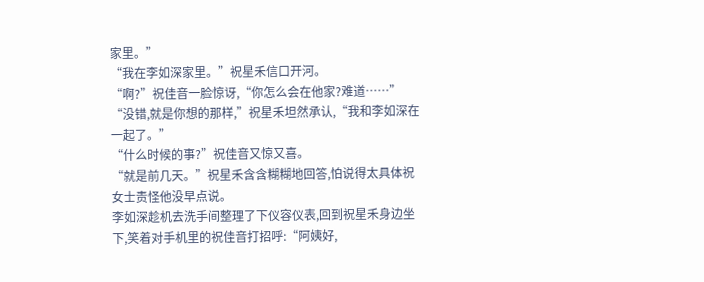家里。”
“我在李如深家里。”祝星禾信口开河。
“啊?”祝佳音一脸惊讶,“你怎么会在他家?难道……”
“没错,就是你想的那样,”祝星禾坦然承认,“我和李如深在一起了。”
“什么时候的事?”祝佳音又惊又喜。
“就是前几天。”祝星禾含含糊糊地回答,怕说得太具体祝女士责怪他没早点说。
李如深趁机去洗手间整理了下仪容仪表,回到祝星禾身边坐下,笑着对手机里的祝佳音打招呼:“阿姨好,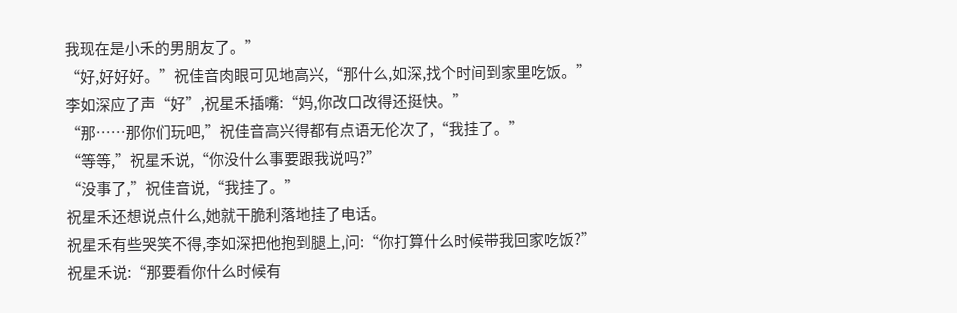我现在是小禾的男朋友了。”
“好,好好好。”祝佳音肉眼可见地高兴,“那什么,如深,找个时间到家里吃饭。”
李如深应了声“好”,祝星禾插嘴:“妈,你改口改得还挺快。”
“那……那你们玩吧,”祝佳音高兴得都有点语无伦次了,“我挂了。”
“等等,”祝星禾说,“你没什么事要跟我说吗?”
“没事了,”祝佳音说,“我挂了。”
祝星禾还想说点什么,她就干脆利落地挂了电话。
祝星禾有些哭笑不得,李如深把他抱到腿上,问:“你打算什么时候带我回家吃饭?”
祝星禾说:“那要看你什么时候有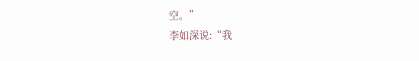空。”
李如深说:“我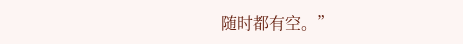随时都有空。”